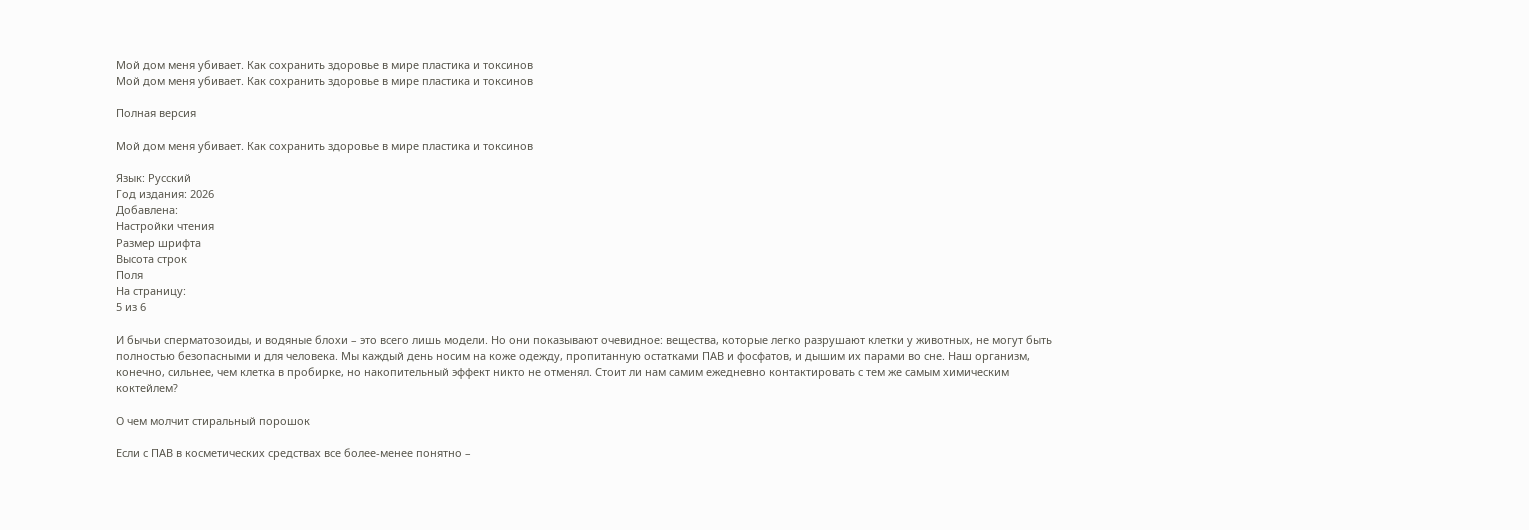Мой дом меня убивает. Как сохранить здоровье в мире пластика и токсинов
Мой дом меня убивает. Как сохранить здоровье в мире пластика и токсинов

Полная версия

Мой дом меня убивает. Как сохранить здоровье в мире пластика и токсинов

Язык: Русский
Год издания: 2026
Добавлена:
Настройки чтения
Размер шрифта
Высота строк
Поля
На страницу:
5 из 6

И бычьи сперматозоиды, и водяные блохи – это всего лишь модели. Но они показывают очевидное: вещества, которые легко разрушают клетки у животных, не могут быть полностью безопасными и для человека. Мы каждый день носим на коже одежду, пропитанную остатками ПАВ и фосфатов, и дышим их парами во сне. Наш организм, конечно, сильнее, чем клетка в пробирке, но накопительный эффект никто не отменял. Стоит ли нам самим ежедневно контактировать с тем же самым химическим коктейлем?

О чем молчит стиральный порошок

Если с ПАВ в косметических средствах все более-менее понятно –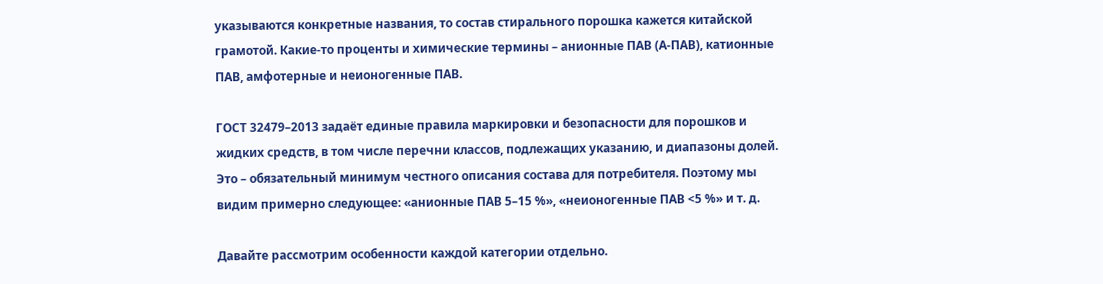указываются конкретные названия, то состав стирального порошка кажется китайской грамотой. Какие-то проценты и химические термины – анионные ПАВ (А-ПАВ), катионные ПАВ, амфотерные и неионогенные ПАВ.

ГОСТ 32479–2013 задаёт единые правила маркировки и безопасности для порошков и жидких средств, в том числе перечни классов, подлежащих указанию, и диапазоны долей. Это – обязательный минимум честного описания состава для потребителя. Поэтому мы видим примерно следующее: «анионные ПАВ 5–15 %», «неионогенные ПАВ <5 %» и т. д.

Давайте рассмотрим особенности каждой категории отдельно.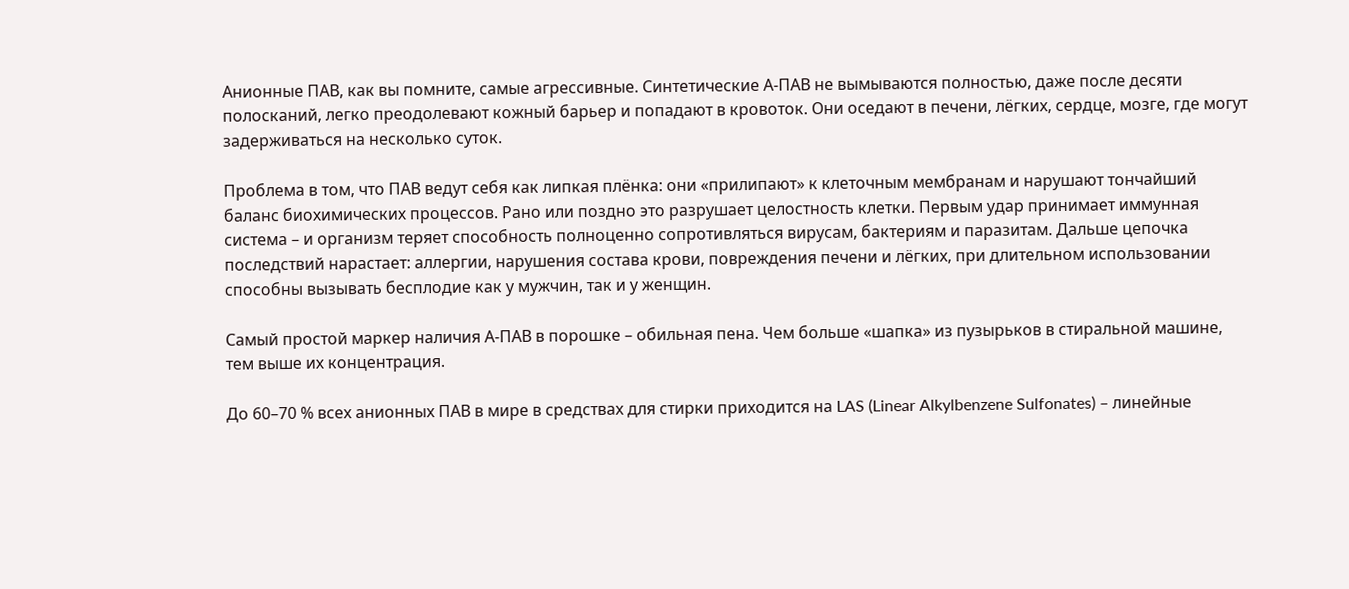Анионные ПАВ, как вы помните, самые агрессивные. Синтетические А-ПАВ не вымываются полностью, даже после десяти полосканий, легко преодолевают кожный барьер и попадают в кровоток. Они оседают в печени, лёгких, сердце, мозге, где могут задерживаться на несколько суток.

Проблема в том, что ПАВ ведут себя как липкая плёнка: они «прилипают» к клеточным мембранам и нарушают тончайший баланс биохимических процессов. Рано или поздно это разрушает целостность клетки. Первым удар принимает иммунная система – и организм теряет способность полноценно сопротивляться вирусам, бактериям и паразитам. Дальше цепочка последствий нарастает: аллергии, нарушения состава крови, повреждения печени и лёгких, при длительном использовании способны вызывать бесплодие как у мужчин, так и у женщин.

Самый простой маркер наличия А-ПАВ в порошке – обильная пена. Чем больше «шапка» из пузырьков в стиральной машине, тем выше их концентрация.

До 60–70 % всех анионных ПАВ в мире в средствах для стирки приходится на LAS (Linear Alkylbenzene Sulfonates) – линейные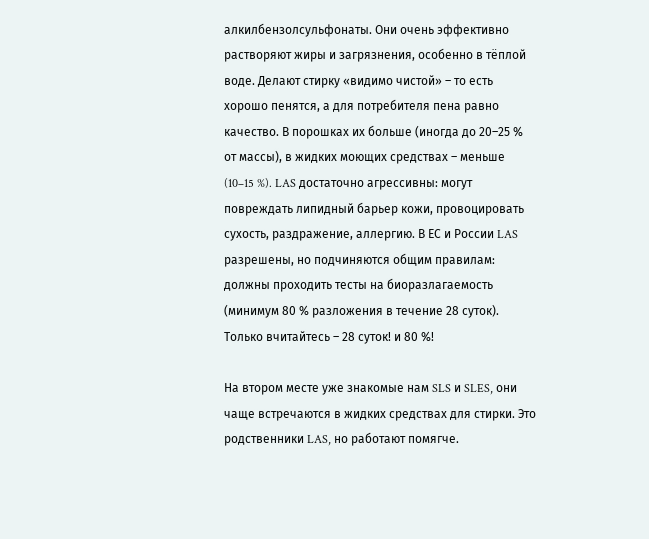алкилбензолсульфонаты. Они очень эффективно растворяют жиры и загрязнения, особенно в тёплой воде. Делают стирку «видимо чистой» – то есть хорошо пенятся, а для потребителя пена равно качество. В порошках их больше (иногда до 20–25 % от массы), в жидких моющих средствах – меньше (10–15 %). LAS достаточно агрессивны: могут повреждать липидный барьер кожи, провоцировать сухость, раздражение, аллергию. В ЕС и России LAS разрешены, но подчиняются общим правилам: должны проходить тесты на биоразлагаемость (минимум 80 % разложения в течение 28 суток). Только вчитайтесь – 28 суток! и 80 %!

На втором месте уже знакомые нам SLS и SLES, они чаще встречаются в жидких средствах для стирки. Это родственники LAS, но работают помягче.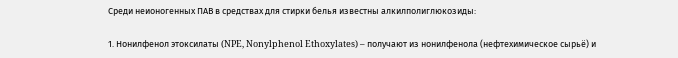Среди неионогенных ПАВ в средствах для стирки белья известны алкилполиглюкозиды:

1. Нонилфенол этоксилаты (NPE, Nonylphenol Ethoxylates) – получают из нонилфенола (нефтехимическое сырьё) и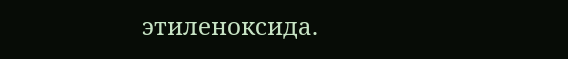этиленоксида.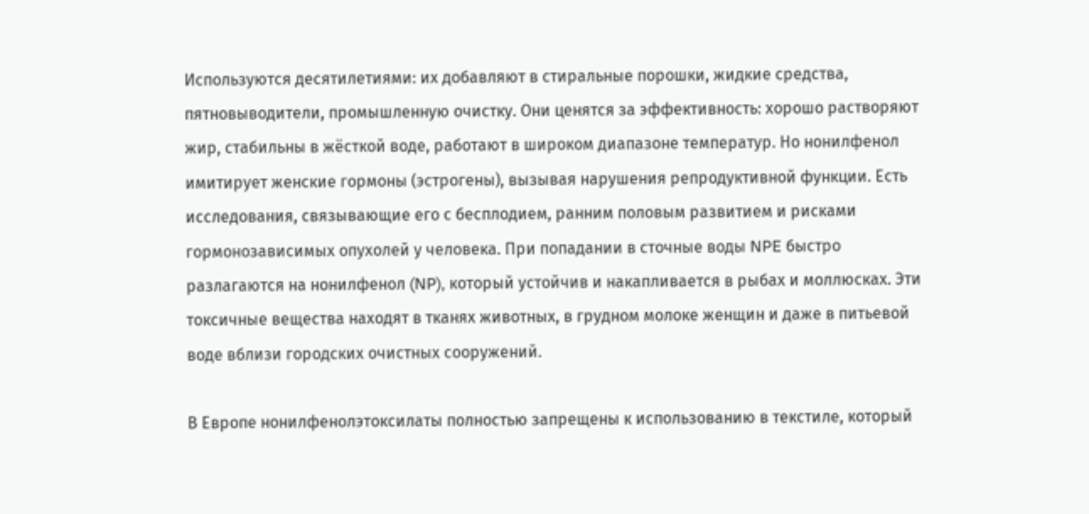Используются десятилетиями: их добавляют в стиральные порошки, жидкие средства, пятновыводители, промышленную очистку. Они ценятся за эффективность: хорошо растворяют жир, стабильны в жёсткой воде, работают в широком диапазоне температур. Но нонилфенол имитирует женские гормоны (эстрогены), вызывая нарушения репродуктивной функции. Есть исследования, связывающие его с бесплодием, ранним половым развитием и рисками гормонозависимых опухолей у человека. При попадании в сточные воды NPE быстро разлагаются на нонилфенол (NP), который устойчив и накапливается в рыбах и моллюсках. Эти токсичные вещества находят в тканях животных, в грудном молоке женщин и даже в питьевой воде вблизи городских очистных сооружений.

В Европе нонилфенолэтоксилаты полностью запрещены к использованию в текстиле, который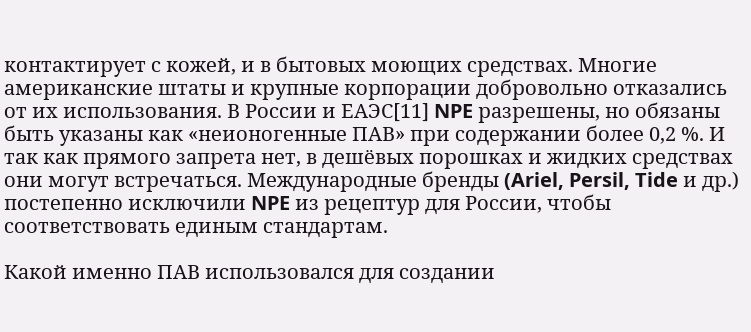контактирует с кожей, и в бытовых моющих средствах. Многие американские штаты и крупные корпорации добровольно отказались от их использования. В России и ЕАЭС[11] NPE разрешены, но обязаны быть указаны как «неионогенные ПАВ» при содержании более 0,2 %. И так как прямого запрета нет, в дешёвых порошках и жидких средствах они могут встречаться. Международные бренды (Ariel, Persil, Tide и др.) постепенно исключили NPE из рецептур для России, чтобы соответствовать единым стандартам.

Какой именно ПАВ использовался для создании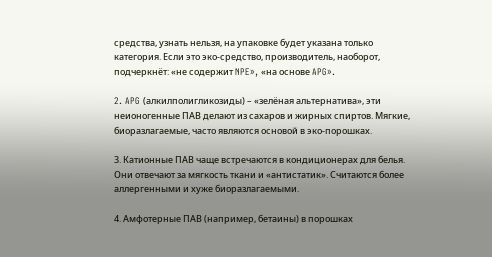средства, узнать нельзя, на упаковке будет указана только категория. Если это эко-средство, производитель, наоборот, подчеркнёт: «не содержит NPE», «на основе APG».

2. APG (алкилполигликозиды) – «зелёная альтернатива», эти неионогенные ПАВ делают из сахаров и жирных спиртов. Мягкие, биоразлагаемые, часто являются основой в эко-порошках.

3. Катионные ПАВ чаще встречаются в кондиционерах для белья. Они отвечают за мягкость ткани и «антистатик». Считаются более аллергенными и хуже биоразлагаемыми.

4. Амфотерные ПАВ (например, бетаины) в порошках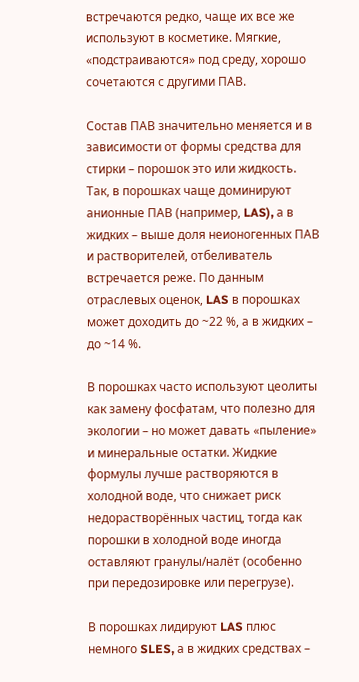встречаются редко, чаще их все же используют в косметике. Мягкие, «подстраиваются» под среду, хорошо сочетаются с другими ПАВ.

Состав ПАВ значительно меняется и в зависимости от формы средства для стирки – порошок это или жидкость. Так, в порошках чаще доминируют анионные ПАВ (например, LAS), а в жидких – выше доля неионогенных ПАВ и растворителей, отбеливатель встречается реже. По данным отраслевых оценок, LAS в порошках может доходить до ~22 %, а в жидких – до ~14 %.

В порошках часто используют цеолиты как замену фосфатам, что полезно для экологии – но может давать «пыление» и минеральные остатки. Жидкие формулы лучше растворяются в холодной воде, что снижает риск недорастворённых частиц, тогда как порошки в холодной воде иногда оставляют гранулы/налёт (особенно при передозировке или перегрузе).

В порошках лидируют LAS плюс немного SLES, а в жидких средствах –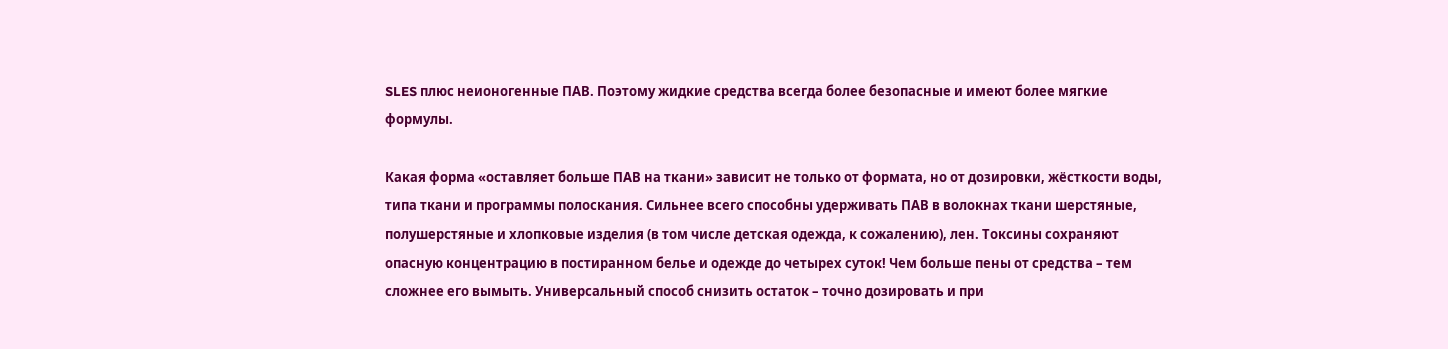SLES плюс неионогенные ПАВ. Поэтому жидкие средства всегда более безопасные и имеют более мягкие формулы.

Какая форма «оставляет больше ПАВ на ткани» зависит не только от формата, но от дозировки, жёсткости воды, типа ткани и программы полоскания. Сильнее всего способны удерживать ПАВ в волокнах ткани шерстяные, полушерстяные и хлопковые изделия (в том числе детская одежда, к сожалению), лен. Токсины сохраняют опасную концентрацию в постиранном белье и одежде до четырех суток! Чем больше пены от средства – тем сложнее его вымыть. Универсальный способ снизить остаток – точно дозировать и при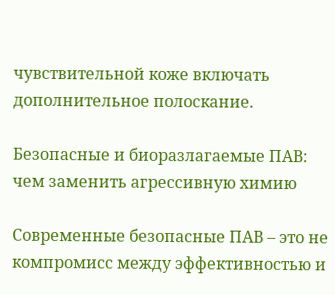чувствительной коже включать дополнительное полоскание.

Безопасные и биоразлагаемые ПАВ: чем заменить агрессивную химию

Современные безопасные ПАВ – это не компромисс между эффективностью и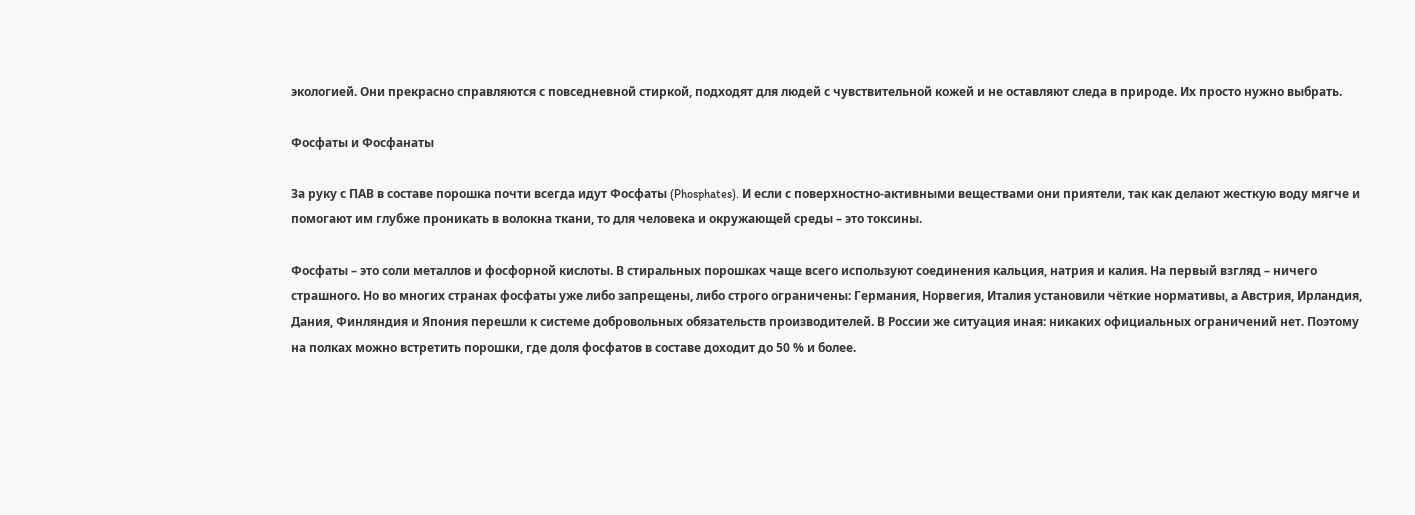экологией. Они прекрасно справляются с повседневной стиркой, подходят для людей с чувствительной кожей и не оставляют следа в природе. Их просто нужно выбрать.

Фосфаты и Фосфанаты

За руку с ПАВ в составе порошка почти всегда идут Фосфаты (Phosphates). И если с поверхностно-активными веществами они приятели, так как делают жесткую воду мягче и помогают им глубже проникать в волокна ткани, то для человека и окружающей среды – это токсины.

Фосфаты – это соли металлов и фосфорной кислоты. В стиральных порошках чаще всего используют соединения кальция, натрия и калия. На первый взгляд – ничего страшного. Но во многих странах фосфаты уже либо запрещены, либо строго ограничены: Германия, Норвегия, Италия установили чёткие нормативы, а Австрия, Ирландия, Дания, Финляндия и Япония перешли к системе добровольных обязательств производителей. В России же ситуация иная: никаких официальных ограничений нет. Поэтому на полках можно встретить порошки, где доля фосфатов в составе доходит до 50 % и более.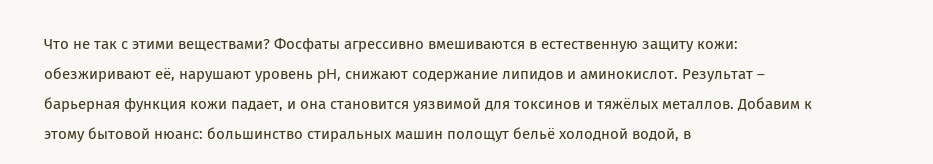Что не так с этими веществами? Фосфаты агрессивно вмешиваются в естественную защиту кожи: обезжиривают её, нарушают уровень pH, снижают содержание липидов и аминокислот. Результат – барьерная функция кожи падает, и она становится уязвимой для токсинов и тяжёлых металлов. Добавим к этому бытовой нюанс: большинство стиральных машин полощут бельё холодной водой, в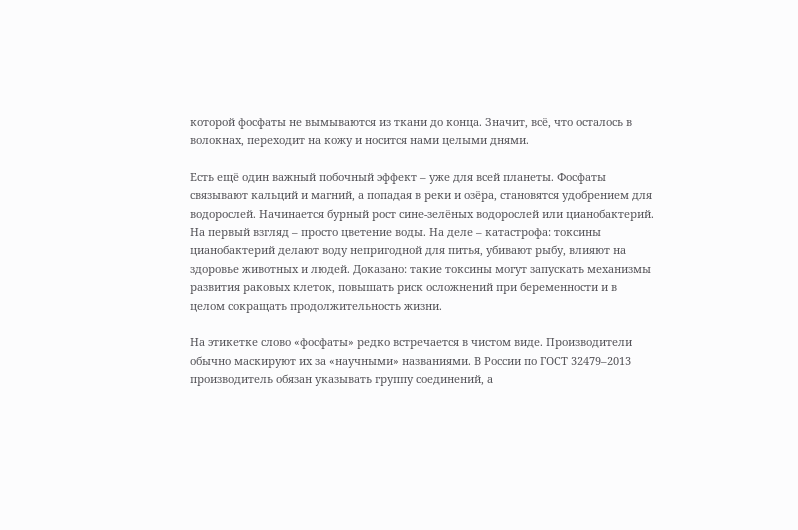которой фосфаты не вымываются из ткани до конца. Значит, всё, что осталось в волокнах, переходит на кожу и носится нами целыми днями.

Есть ещё один важный побочный эффект – уже для всей планеты. Фосфаты связывают кальций и магний, а попадая в реки и озёра, становятся удобрением для водорослей. Начинается бурный рост сине-зелёных водорослей или цианобактерий. На первый взгляд – просто цветение воды. На деле – катастрофа: токсины цианобактерий делают воду непригодной для питья, убивают рыбу, влияют на здоровье животных и людей. Доказано: такие токсины могут запускать механизмы развития раковых клеток, повышать риск осложнений при беременности и в целом сокращать продолжительность жизни.

На этикетке слово «фосфаты» редко встречается в чистом виде. Производители обычно маскируют их за «научными» названиями. В России по ГОСТ 32479–2013 производитель обязан указывать группу соединений, а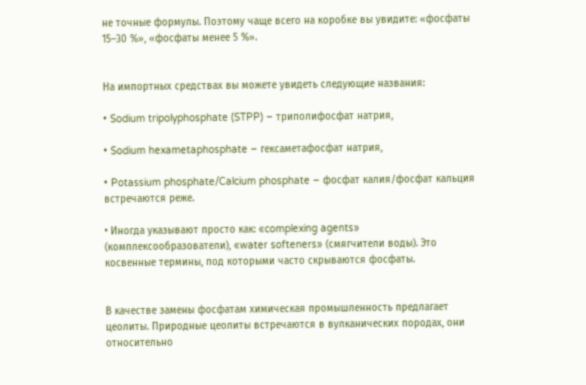не точные формулы. Поэтому чаще всего на коробке вы увидите: «фосфаты 15–30 %», «фосфаты менее 5 %».


На импортных средствах вы можете увидеть следующие названия:

• Sodium tripolyphosphate (STPP) – триполифосфат натрия,

• Sodium hexametaphosphate – гексаметафосфат натрия,

• Potassium phosphate/Calcium phosphate – фосфат калия/фосфат кальция встречаются реже.

• Иногда указывают просто как: «complexing agents» (комплексообразователи), «water softeners» (смягчители воды). Это косвенные термины, под которыми часто скрываются фосфаты.


В качестве замены фосфатам химическая промышленность предлагает цеолиты. Природные цеолиты встречаются в вулканических породах, они относительно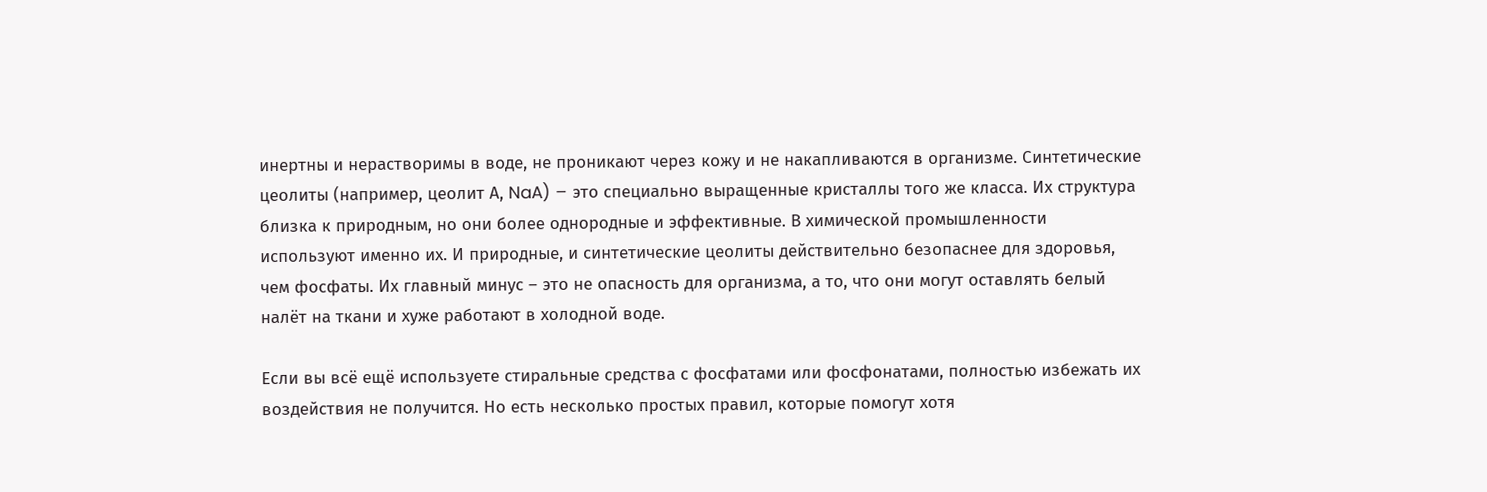инертны и нерастворимы в воде, не проникают через кожу и не накапливаются в организме. Синтетические цеолиты (например, цеолит А, NaA) – это специально выращенные кристаллы того же класса. Их структура близка к природным, но они более однородные и эффективные. В химической промышленности используют именно их. И природные, и синтетические цеолиты действительно безопаснее для здоровья, чем фосфаты. Их главный минус – это не опасность для организма, а то, что они могут оставлять белый налёт на ткани и хуже работают в холодной воде.

Если вы всё ещё используете стиральные средства с фосфатами или фосфонатами, полностью избежать их воздействия не получится. Но есть несколько простых правил, которые помогут хотя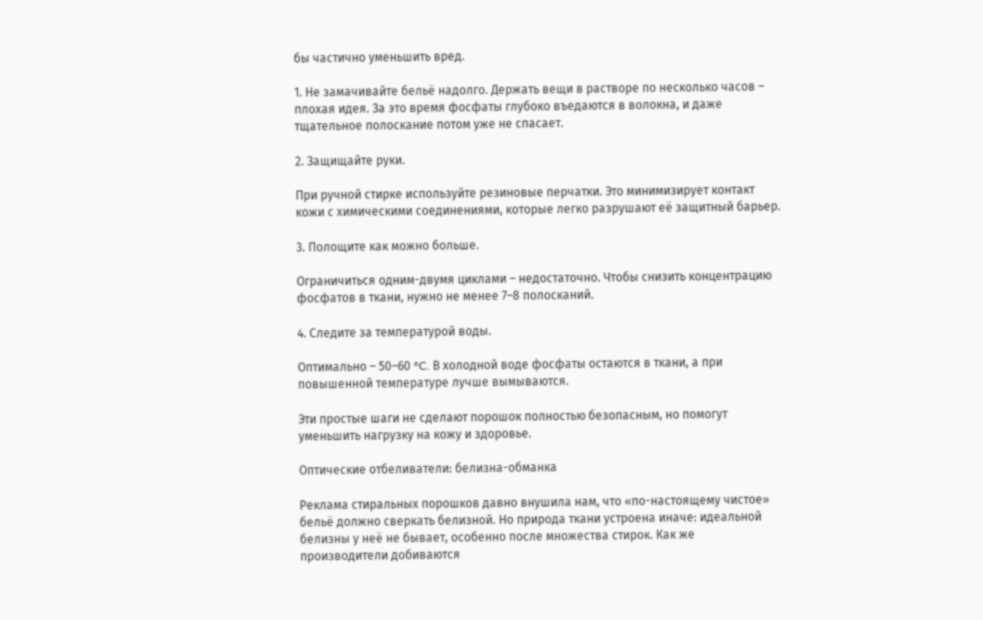бы частично уменьшить вред.

1. Не замачивайте бельё надолго. Держать вещи в растворе по несколько часов – плохая идея. За это время фосфаты глубоко въедаются в волокна, и даже тщательное полоскание потом уже не спасает.

2. Защищайте руки.

При ручной стирке используйте резиновые перчатки. Это минимизирует контакт кожи с химическими соединениями, которые легко разрушают её защитный барьер.

3. Полощите как можно больше.

Ограничиться одним-двумя циклами – недостаточно. Чтобы снизить концентрацию фосфатов в ткани, нужно не менее 7–8 полосканий.

4. Следите за температурой воды.

Оптимально – 50–60 °C. В холодной воде фосфаты остаются в ткани, а при повышенной температуре лучше вымываются.

Эти простые шаги не сделают порошок полностью безопасным, но помогут уменьшить нагрузку на кожу и здоровье.

Оптические отбеливатели: белизна-обманка

Реклама стиральных порошков давно внушила нам, что «по-настоящему чистое» бельё должно сверкать белизной. Но природа ткани устроена иначе: идеальной белизны у неё не бывает, особенно после множества стирок. Как же производители добиваются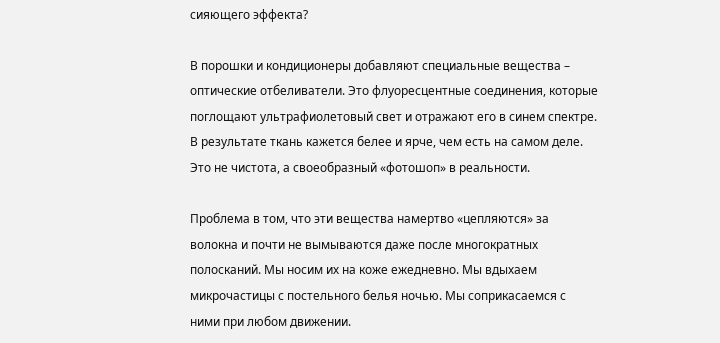сияющего эффекта?

В порошки и кондиционеры добавляют специальные вещества – оптические отбеливатели. Это флуоресцентные соединения, которые поглощают ультрафиолетовый свет и отражают его в синем спектре. В результате ткань кажется белее и ярче, чем есть на самом деле. Это не чистота, а своеобразный «фотошоп» в реальности.

Проблема в том, что эти вещества намертво «цепляются» за волокна и почти не вымываются даже после многократных полосканий. Мы носим их на коже ежедневно. Мы вдыхаем микрочастицы с постельного белья ночью. Мы соприкасаемся с ними при любом движении.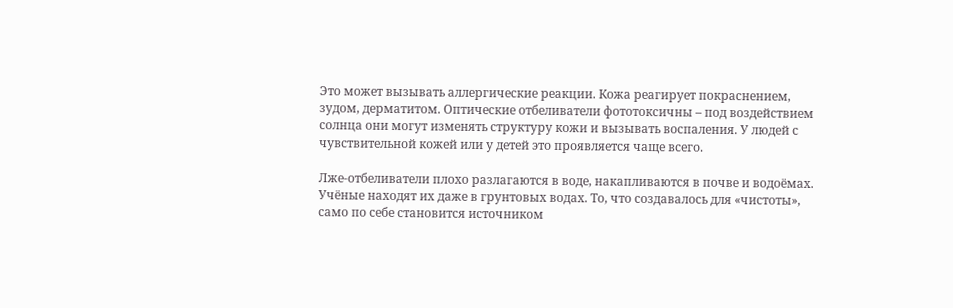Это может вызывать аллергические реакции. Кожа реагирует покраснением, зудом, дерматитом. Оптические отбеливатели фототоксичны – под воздействием солнца они могут изменять структуру кожи и вызывать воспаления. У людей с чувствительной кожей или у детей это проявляется чаще всего.

Лже-отбеливатели плохо разлагаются в воде, накапливаются в почве и водоёмах. Учёные находят их даже в грунтовых водах. То, что создавалось для «чистоты», само по себе становится источником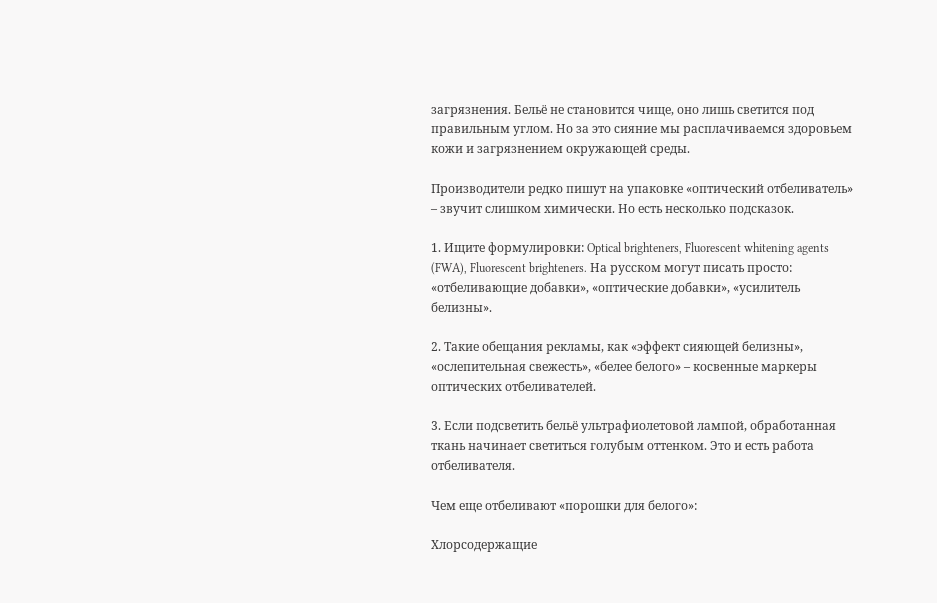загрязнения. Бельё не становится чище, оно лишь светится под правильным углом. Но за это сияние мы расплачиваемся здоровьем кожи и загрязнением окружающей среды.

Производители редко пишут на упаковке «оптический отбеливатель» – звучит слишком химически. Но есть несколько подсказок.

1. Ищите формулировки: Optical brighteners, Fluorescent whitening agents (FWA), Fluorescent brighteners. На русском могут писать просто: «отбеливающие добавки», «оптические добавки», «усилитель белизны».

2. Такие обещания рекламы, как «эффект сияющей белизны», «ослепительная свежесть», «белее белого» – косвенные маркеры оптических отбеливателей.

3. Если подсветить бельё ультрафиолетовой лампой, обработанная ткань начинает светиться голубым оттенком. Это и есть работа отбеливателя.

Чем еще отбеливают «порошки для белого»:

Хлорсодержащие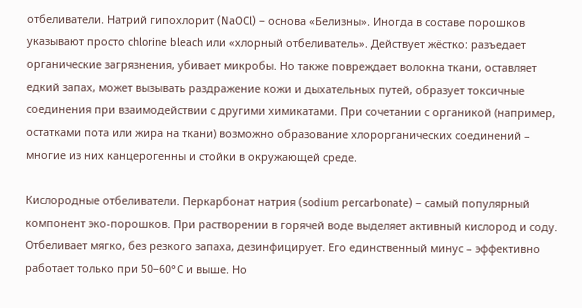отбеливатели. Натрий гипохлорит (NaOCl) – основа «Белизны». Иногда в составе порошков указывают просто chlorine bleach или «хлорный отбеливатель». Действует жёстко: разъедает органические загрязнения, убивает микробы. Но также повреждает волокна ткани, оставляет едкий запах, может вызывать раздражение кожи и дыхательных путей, образует токсичные соединения при взаимодействии с другими химикатами. При сочетании с органикой (например, остатками пота или жира на ткани) возможно образование хлорорганических соединений – многие из них канцерогенны и стойки в окружающей среде.

Кислородные отбеливатели. Перкарбонат натрия (sodium percarbonate) – самый популярный компонент эко-порошков. При растворении в горячей воде выделяет активный кислород и соду. Отбеливает мягко, без резкого запаха, дезинфицирует. Его единственный минус – эффективно работает только при 50–60°C и выше. Но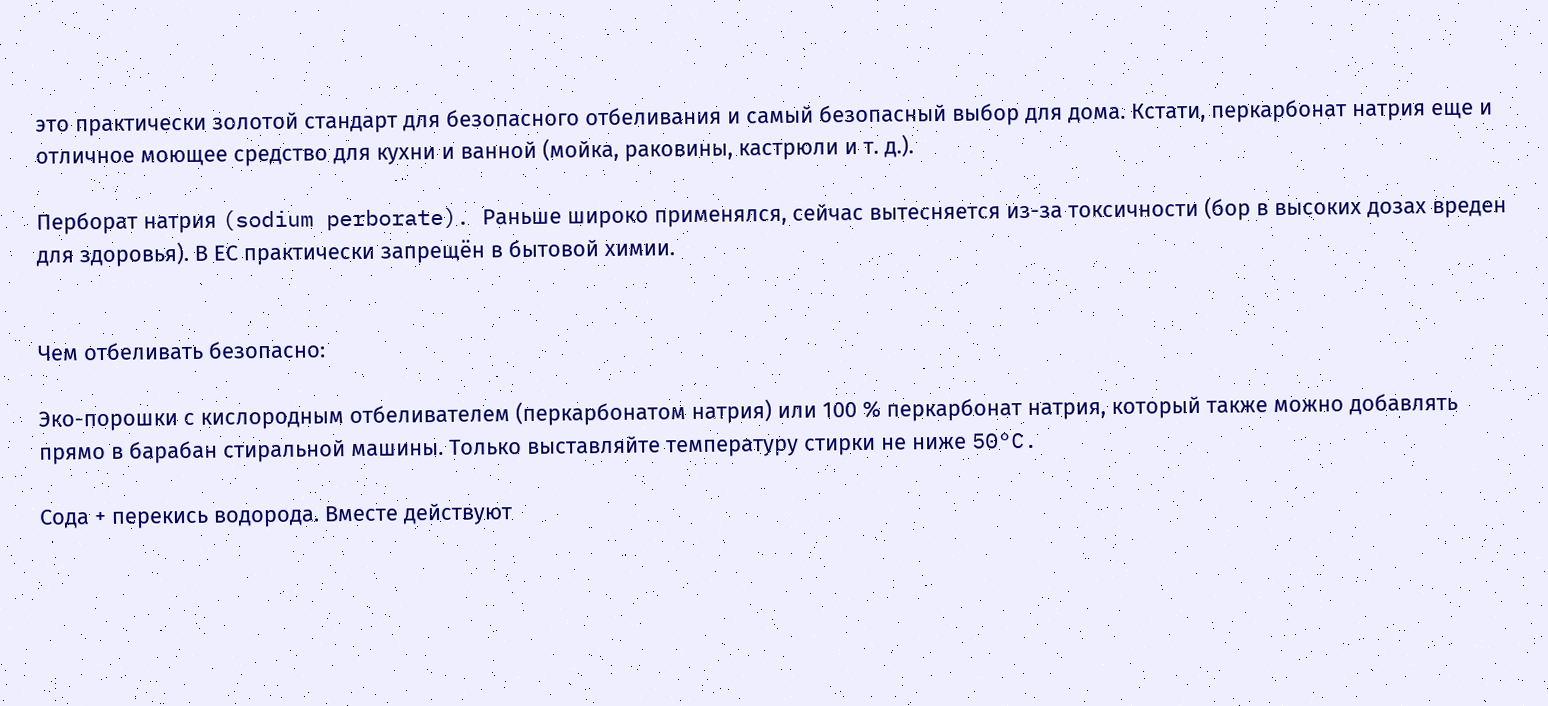это практически золотой стандарт для безопасного отбеливания и самый безопасный выбор для дома. Кстати, перкарбонат натрия еще и отличное моющее средство для кухни и ванной (мойка, раковины, кастрюли и т. д.).

Перборат натрия (sodium perborate). Раньше широко применялся, сейчас вытесняется из-за токсичности (бор в высоких дозах вреден для здоровья). В ЕС практически запрещён в бытовой химии.


Чем отбеливать безопасно:

Эко-порошки с кислородным отбеливателем (перкарбонатом натрия) или 100 % перкарбонат натрия, который также можно добавлять прямо в барабан стиральной машины. Только выставляйте температуру стирки не ниже 50°C.

Сода + перекись водорода. Вместе действуют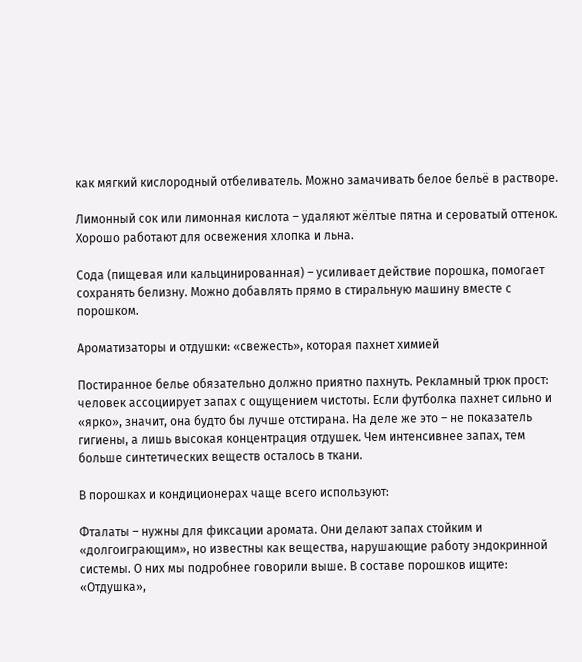как мягкий кислородный отбеливатель. Можно замачивать белое бельё в растворе.

Лимонный сок или лимонная кислота – удаляют жёлтые пятна и сероватый оттенок. Хорошо работают для освежения хлопка и льна.

Сода (пищевая или кальцинированная) – усиливает действие порошка, помогает сохранять белизну. Можно добавлять прямо в стиральную машину вместе с порошком.

Ароматизаторы и отдушки: «свежесть», которая пахнет химией

Постиранное белье обязательно должно приятно пахнуть. Рекламный трюк прост: человек ассоциирует запах с ощущением чистоты. Если футболка пахнет сильно и «ярко», значит, она будто бы лучше отстирана. На деле же это – не показатель гигиены, а лишь высокая концентрация отдушек. Чем интенсивнее запах, тем больше синтетических веществ осталось в ткани.

В порошках и кондиционерах чаще всего используют:

Фталаты – нужны для фиксации аромата. Они делают запах стойким и «долгоиграющим», но известны как вещества, нарушающие работу эндокринной системы. О них мы подробнее говорили выше. В составе порошков ищите: «Отдушка»,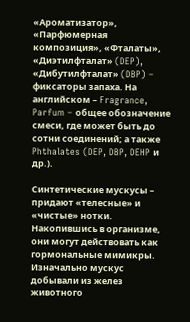«Ароматизатор», «Парфюмерная композиция», «Фталаты», «Диэтилфталат» (DEP), «Дибутилфталат» (DBP) – фиксаторы запаха. На английском – Fragrance, Parfum – общее обозначение смеси, где может быть до сотни соединений; а также Phthalates (DEP, DBP, DEHP и др.).

Синтетические мускусы – придают «телесные» и «чистые» нотки. Накопившись в организме, они могут действовать как гормональные мимикры. Изначально мускус добывали из желез животного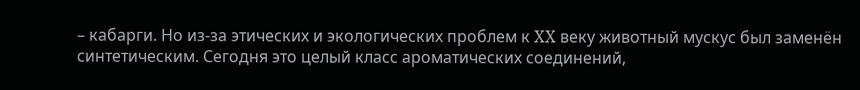– кабарги. Но из-за этических и экологических проблем к XX веку животный мускус был заменён синтетическим. Сегодня это целый класс ароматических соединений,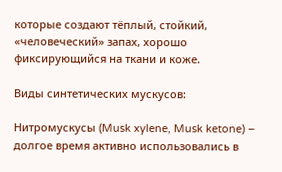которые создают тёплый, стойкий, «человеческий» запах, хорошо фиксирующийся на ткани и коже.

Виды синтетических мускусов:

Нитромускусы (Musk xylene, Musk ketone) – долгое время активно использовались в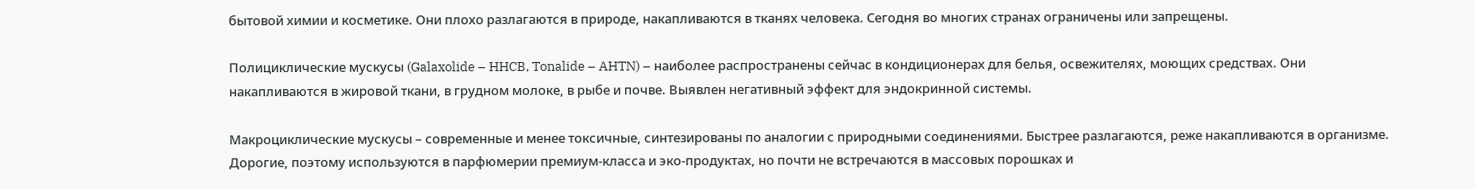бытовой химии и косметике. Они плохо разлагаются в природе, накапливаются в тканях человека. Сегодня во многих странах ограничены или запрещены.

Полициклические мускусы (Galaxolide – HHCB, Tonalide – AHTN) – наиболее распространены сейчас в кондиционерах для белья, освежителях, моющих средствах. Они накапливаются в жировой ткани, в грудном молоке, в рыбе и почве. Выявлен негативный эффект для эндокринной системы.

Макроциклические мускусы – современные и менее токсичные, синтезированы по аналогии с природными соединениями. Быстрее разлагаются, реже накапливаются в организме. Дорогие, поэтому используются в парфюмерии премиум-класса и эко-продуктах, но почти не встречаются в массовых порошках и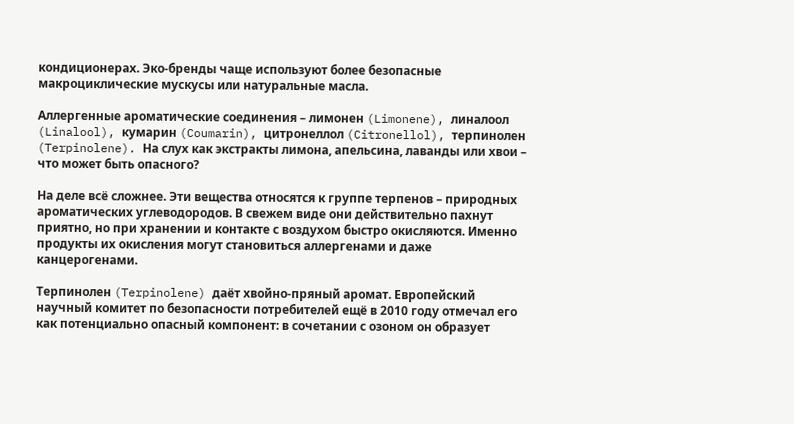кондиционерах. Эко-бренды чаще используют более безопасные макроциклические мускусы или натуральные масла.

Аллергенные ароматические соединения – лимонен (Limonene), линалоол (Linalool), кумарин (Coumarin), цитронеллол (Citronellol), терпинолен (Terpinolene). На слух как экстракты лимона, апельсина, лаванды или хвои – что может быть опасного?

На деле всё сложнее. Эти вещества относятся к группе терпенов – природных ароматических углеводородов. В свежем виде они действительно пахнут приятно, но при хранении и контакте с воздухом быстро окисляются. Именно продукты их окисления могут становиться аллергенами и даже канцерогенами.

Терпинолен (Terpinolene) даёт хвойно-пряный аромат. Европейский научный комитет по безопасности потребителей ещё в 2010 году отмечал его как потенциально опасный компонент: в сочетании с озоном он образует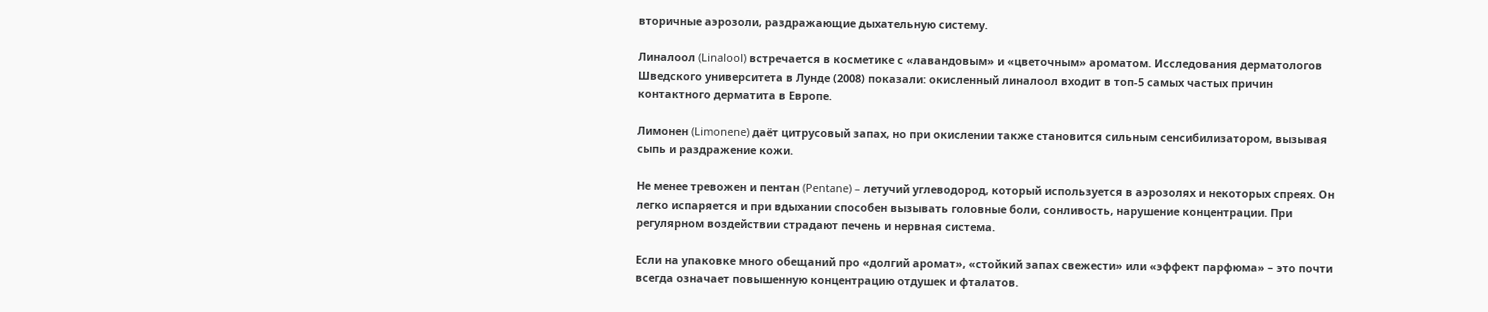вторичные аэрозоли, раздражающие дыхательную систему.

Линалоол (Linalool) встречается в косметике с «лавандовым» и «цветочным» ароматом. Исследования дерматологов Шведского университета в Лунде (2008) показали: окисленный линалоол входит в топ-5 самых частых причин контактного дерматита в Европе.

Лимонен (Limonene) даёт цитрусовый запах, но при окислении также становится сильным сенсибилизатором, вызывая сыпь и раздражение кожи.

Не менее тревожен и пентан (Pentane) – летучий углеводород, который используется в аэрозолях и некоторых спреях. Он легко испаряется и при вдыхании способен вызывать головные боли, сонливость, нарушение концентрации. При регулярном воздействии страдают печень и нервная система.

Если на упаковке много обещаний про «долгий аромат», «стойкий запах свежести» или «эффект парфюма» – это почти всегда означает повышенную концентрацию отдушек и фталатов.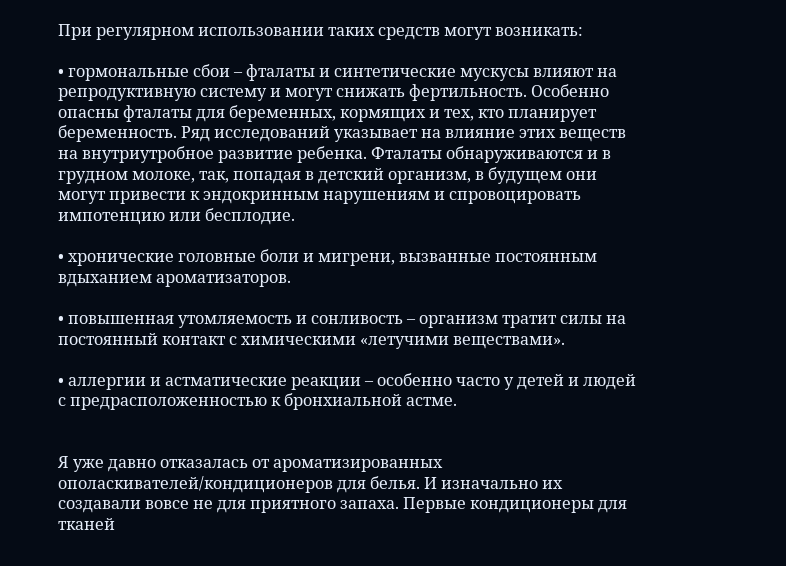При регулярном использовании таких средств могут возникать:

• гормональные сбои – фталаты и синтетические мускусы влияют на репродуктивную систему и могут снижать фертильность. Особенно опасны фталаты для беременных, кормящих и тех, кто планирует беременность. Ряд исследований указывает на влияние этих веществ на внутриутробное развитие ребенка. Фталаты обнаруживаются и в грудном молоке, так, попадая в детский организм, в будущем они могут привести к эндокринным нарушениям и спровоцировать импотенцию или бесплодие.

• хронические головные боли и мигрени, вызванные постоянным вдыханием ароматизаторов.

• повышенная утомляемость и сонливость – организм тратит силы на постоянный контакт с химическими «летучими веществами».

• аллергии и астматические реакции – особенно часто у детей и людей с предрасположенностью к бронхиальной астме.


Я уже давно отказалась от ароматизированных ополаскивателей/кондиционеров для белья. И изначально их создавали вовсе не для приятного запаха. Первые кондиционеры для тканей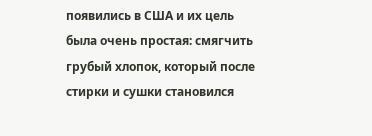появились в США и их цель была очень простая: смягчить грубый хлопок, который после стирки и сушки становился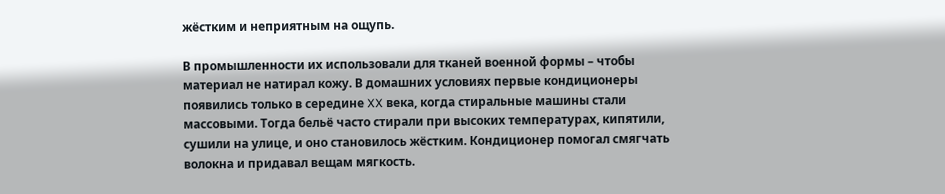жёстким и неприятным на ощупь.

В промышленности их использовали для тканей военной формы – чтобы материал не натирал кожу. В домашних условиях первые кондиционеры появились только в середине XX века, когда стиральные машины стали массовыми. Тогда бельё часто стирали при высоких температурах, кипятили, сушили на улице, и оно становилось жёстким. Кондиционер помогал смягчать волокна и придавал вещам мягкость.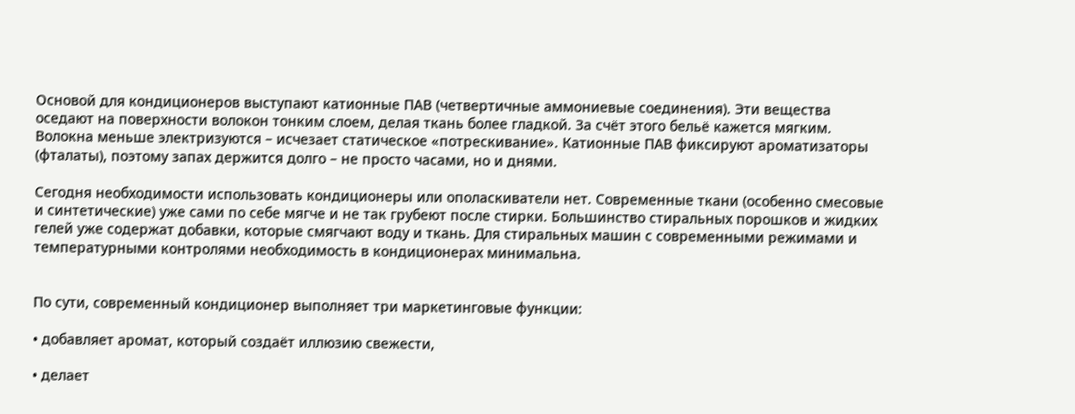Основой для кондиционеров выступают катионные ПАВ (четвертичные аммониевые соединения). Эти вещества оседают на поверхности волокон тонким слоем, делая ткань более гладкой. За счёт этого бельё кажется мягким. Волокна меньше электризуются – исчезает статическое «потрескивание». Катионные ПАВ фиксируют ароматизаторы (фталаты), поэтому запах держится долго – не просто часами, но и днями.

Сегодня необходимости использовать кондиционеры или ополаскиватели нет. Современные ткани (особенно смесовые и синтетические) уже сами по себе мягче и не так грубеют после стирки. Большинство стиральных порошков и жидких гелей уже содержат добавки, которые смягчают воду и ткань. Для стиральных машин с современными режимами и температурными контролями необходимость в кондиционерах минимальна.


По сути, современный кондиционер выполняет три маркетинговые функции:

• добавляет аромат, который создаёт иллюзию свежести,

• делает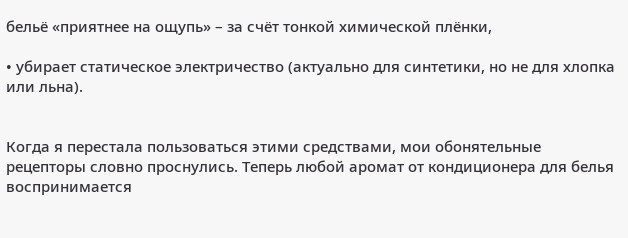бельё «приятнее на ощупь» – за счёт тонкой химической плёнки,

• убирает статическое электричество (актуально для синтетики, но не для хлопка или льна).


Когда я перестала пользоваться этими средствами, мои обонятельные рецепторы словно проснулись. Теперь любой аромат от кондиционера для белья воспринимается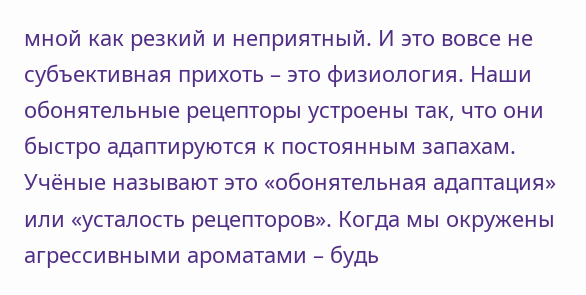мной как резкий и неприятный. И это вовсе не субъективная прихоть – это физиология. Наши обонятельные рецепторы устроены так, что они быстро адаптируются к постоянным запахам. Учёные называют это «обонятельная адаптация» или «усталость рецепторов». Когда мы окружены агрессивными ароматами – будь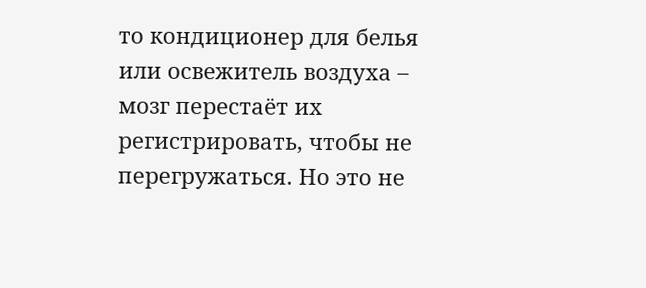то кондиционер для белья или освежитель воздуха – мозг перестаёт их регистрировать, чтобы не перегружаться. Но это не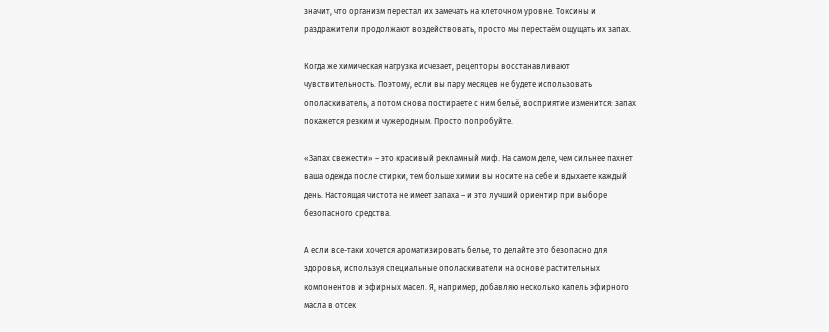значит, что организм перестал их замечать на клеточном уровне. Токсины и раздражители продолжают воздействовать, просто мы перестаём ощущать их запах.

Когда же химическая нагрузка исчезает, рецепторы восстанавливают чувствительность. Поэтому, если вы пару месяцев не будете использовать ополаскиватель, а потом снова постираете с ним бельё, восприятие изменится: запах покажется резким и чужеродным. Просто попробуйте.

«Запах свежести» – это красивый рекламный миф. На самом деле, чем сильнее пахнет ваша одежда после стирки, тем больше химии вы носите на себе и вдыхаете каждый день. Настоящая чистота не имеет запаха – и это лучший ориентир при выборе безопасного средства.

А если все-таки хочется ароматизировать белье, то делайте это безопасно для здоровья, используя специальные ополаскиватели на основе растительных компонентов и эфирных масел. Я, например, добавляю несколько капель эфирного масла в отсек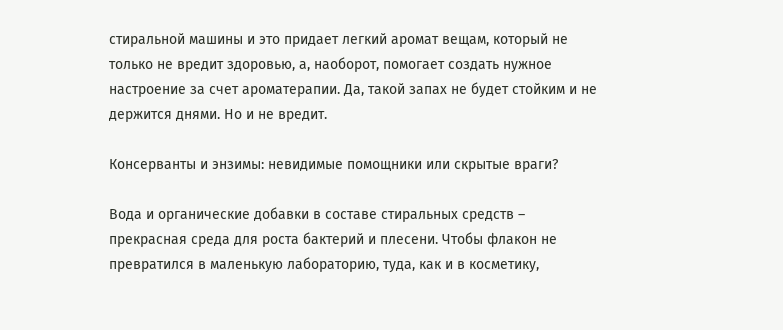стиральной машины и это придает легкий аромат вещам, который не только не вредит здоровью, а, наоборот, помогает создать нужное настроение за счет ароматерапии. Да, такой запах не будет стойким и не держится днями. Но и не вредит.

Консерванты и энзимы: невидимые помощники или скрытые враги?

Вода и органические добавки в составе стиральных средств – прекрасная среда для роста бактерий и плесени. Чтобы флакон не превратился в маленькую лабораторию, туда, как и в косметику,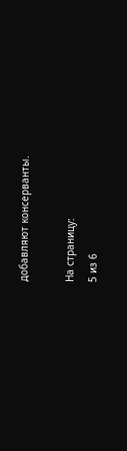добавляют консерванты.

На страницу:
5 из 6